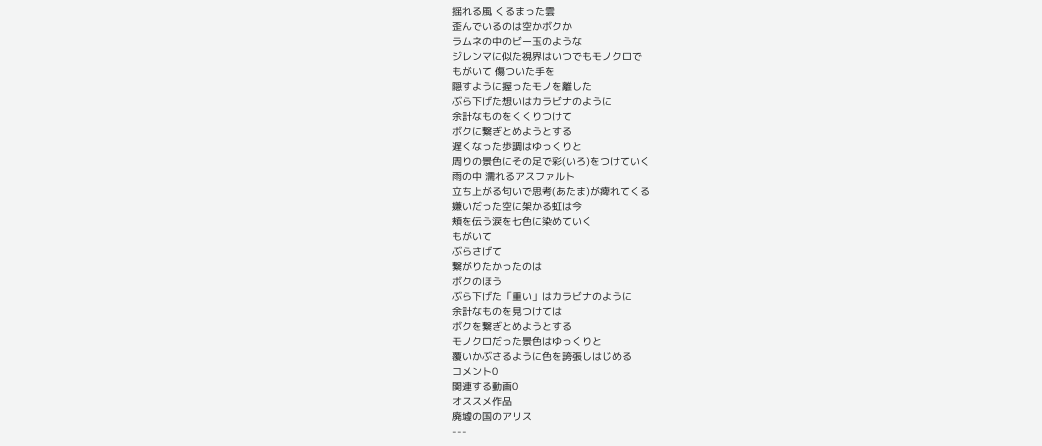揺れる風 くるまった雲
歪んでいるのは空かボクか
ラムネの中のビー玉のような
ジレンマに似た視界はいつでもモノクロで
もがいて 傷ついた手を
隠すように握ったモノを離した
ぶら下げた想いはカラビナのように
余計なものをくくりつけて
ボクに繋ぎとめようとする
遅くなった歩調はゆっくりと
周りの景色にその足で彩(いろ)をつけていく
雨の中 濡れるアスファルト
立ち上がる匂いで思考(あたま)が痺れてくる
嫌いだった空に架かる虹は今
頬を伝う涙を七色に染めていく
もがいて
ぶらさげて
繋がりたかったのは
ボクのほう
ぶら下げた「重い」はカラビナのように
余計なものを見つけては
ボクを繋ぎとめようとする
モノクロだった景色はゆっくりと
覆いかぶさるように色を誇張しはじめる
コメント0
関連する動画0
オススメ作品
廃墟の国のアリス
---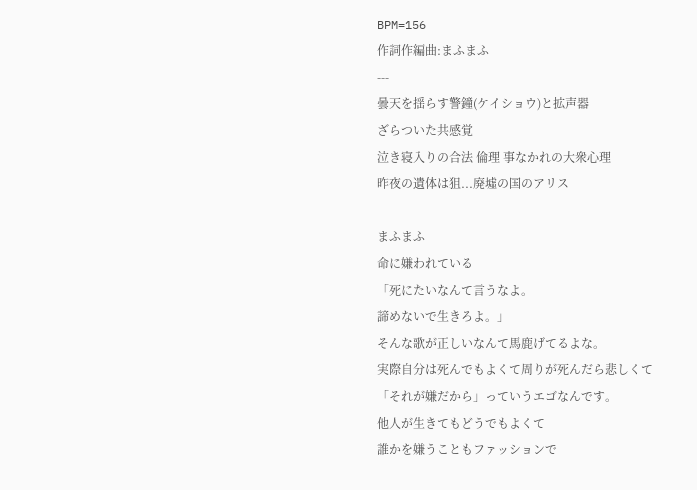BPM=156
作詞作編曲:まふまふ
---
曇天を揺らす警鐘(ケイショウ)と拡声器
ざらついた共感覚
泣き寝入りの合法 倫理 事なかれの大衆心理
昨夜の遺体は狙...廃墟の国のアリス

まふまふ
命に嫌われている
「死にたいなんて言うなよ。
諦めないで生きろよ。」
そんな歌が正しいなんて馬鹿げてるよな。
実際自分は死んでもよくて周りが死んだら悲しくて
「それが嫌だから」っていうエゴなんです。
他人が生きてもどうでもよくて
誰かを嫌うこともファッションで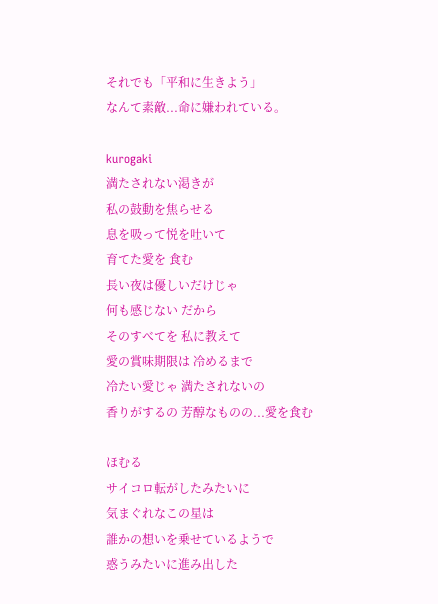それでも「平和に生きよう」
なんて素敵...命に嫌われている。

kurogaki
満たされない渇きが
私の鼓動を焦らせる
息を吸って悦を吐いて
育てた愛を 食む
長い夜は優しいだけじゃ
何も感じない だから
そのすべてを 私に教えて
愛の賞味期限は 冷めるまで
冷たい愛じゃ 満たされないの
香りがするの 芳醇なものの...愛を食む

ほむる
サイコロ転がしたみたいに
気まぐれなこの星は
誰かの想いを乗せているようで
惑うみたいに進み出した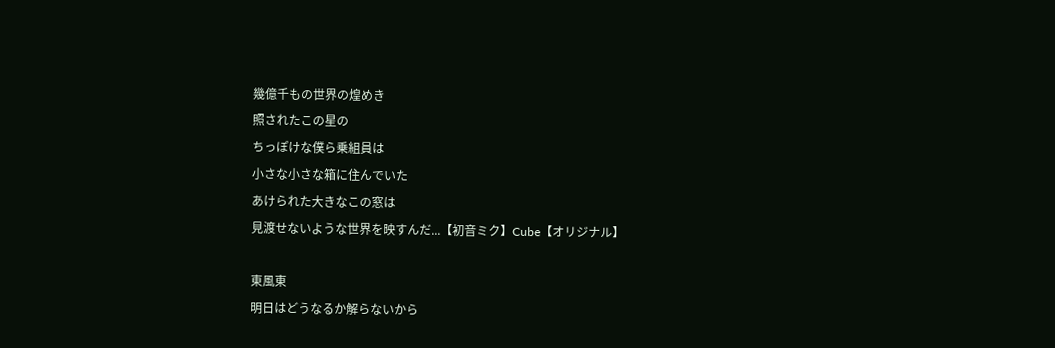幾億千もの世界の煌めき
照されたこの星の
ちっぽけな僕ら乗組員は
小さな小さな箱に住んでいた
あけられた大きなこの窓は
見渡せないような世界を映すんだ...【初音ミク】Cube【オリジナル】

東風東
明日はどうなるか解らないから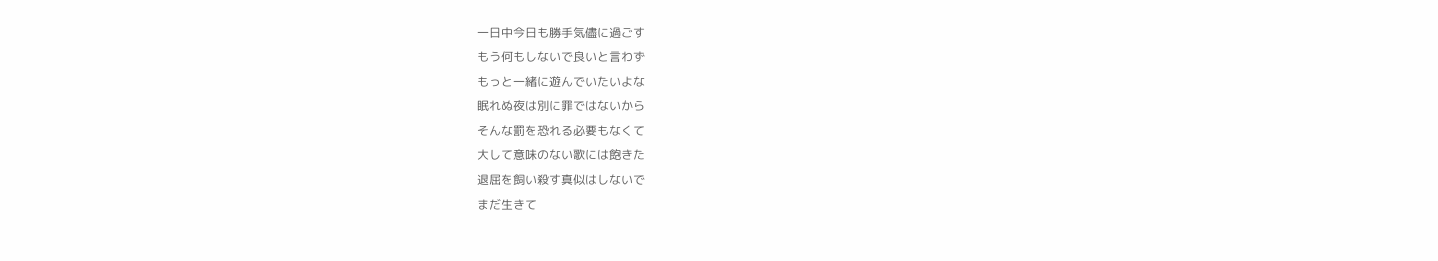一日中今日も勝手気儘に過ごす
もう何もしないで良いと言わず
もっと一緒に遊んでいたいよな
眠れぬ夜は別に罪ではないから
そんな罰を恐れる必要もなくて
大して意味のない歌には飽きた
退屈を飼い殺す真似はしないで
まだ生きて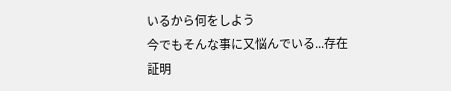いるから何をしよう
今でもそんな事に又悩んでいる...存在証明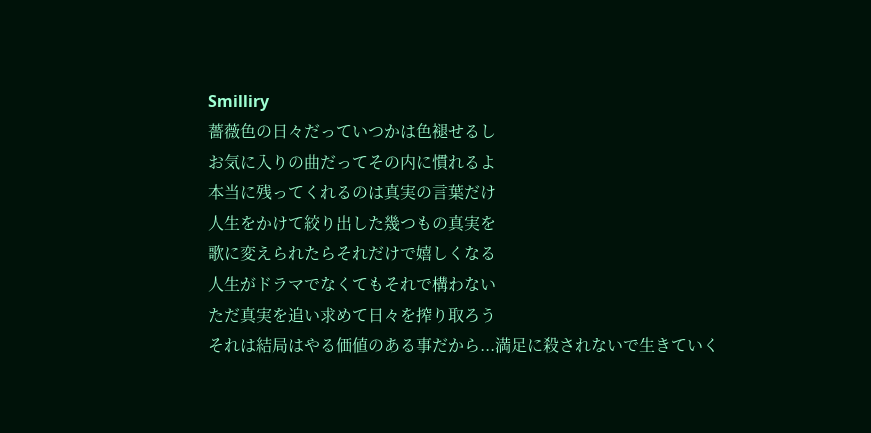Smilliry
薔薇色の日々だっていつかは色褪せるし
お気に入りの曲だってその内に慣れるよ
本当に残ってくれるのは真実の言葉だけ
人生をかけて絞り出した幾つもの真実を
歌に変えられたらそれだけで嬉しくなる
人生がドラマでなくてもそれで構わない
ただ真実を追い求めて日々を搾り取ろう
それは結局はやる価値のある事だから...満足に殺されないで生きていく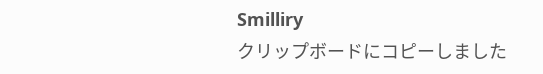Smilliry
クリップボードにコピーしました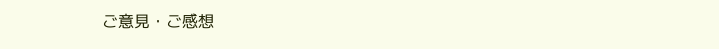ご意見・ご感想